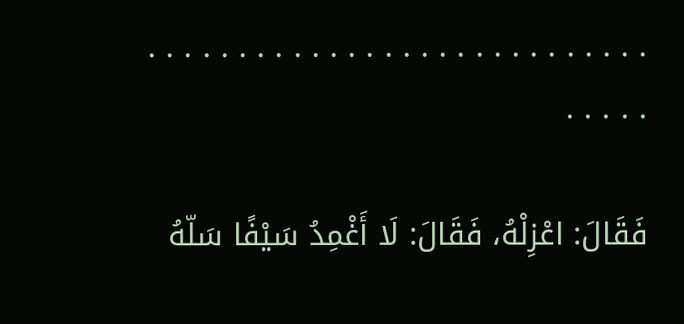. . . . . . . . . . . . . . . . . . . . . . . . . . . . . . . . .

فَقَالَ: اعْزِلْهُ، فَقَالَ: لَا أَغْمِدُ سَيْفًا سَلّهُ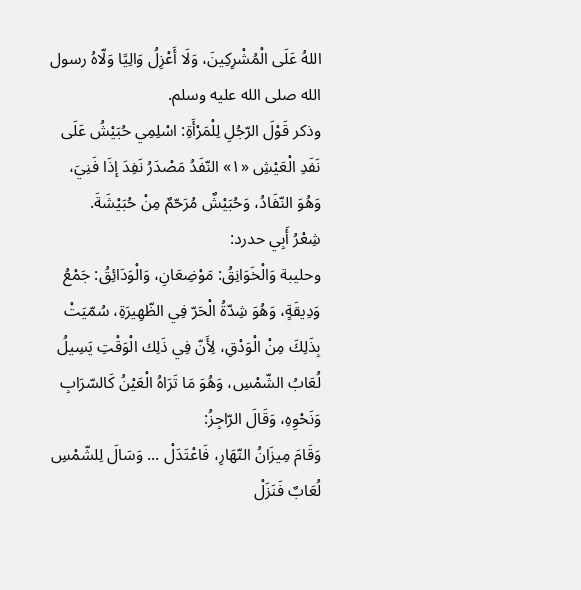اللهُ عَلَى الْمُشْرِكِينَ، وَلَا أَعْزِلُ وَالِيًا وَلّاهُ رسول الله صلى الله عليه وسلم.
وذكر قَوْلَ الرّجُلِ لِلْمَرْأَةِ: اسْلِمِي حُبَيْشُ عَلَى نَفَدِ الْعَيْشِ «١» النّفَدُ مَصْدَرُ نَفِدَ إذَا فَنِيَ، وَهُوَ النّفَادُ، وَحُبَيْشٌ مُرَحّمٌ مِنْ حُبَيْشَةَ.
شِعْرُ أَبِي حدرد:
وحليبة وَالْخَوَانِقُ: مَوْضِعَانِ، وَالْوَدَائِقُ: جَمْعُ وَدِيقَةٍ، وَهُوَ شِدّةُ الْحَرّ فِي الظّهِيرَةِ، سُمّيَتْ بِذَلِكَ مِنْ الْوَدْقِ، لِأَنّ فِي ذَلِك الْوَقْتِ يَسِيلُ لُعَابُ الشّمْسِ، وَهُوَ مَا تَرَاهُ الْعَيْنُ كَالسّرَابِ وَنَحْوِهِ، وَقَالَ الرّاجِزُ:
وَقَامَ مِيزَانُ النّهَارِ، فَاعْتَدَلْ ... وَسَالَ لِلشّمْسِ لُعَابٌ فَنَزَلْ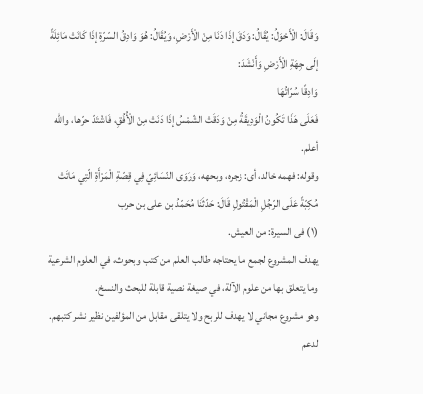وَقَالَ: الْأَحْوَلُ: يُقَالُ: وَدَقَ إذَا دَنَا مِنْ الْأَرْضِ، وَيُقَالُ: هُوَ وَادِقُ السّرّةِ إذَا كَانَتْ مَائِلَةً إلَى جِهَةِ الْأَرْضِ وَأَنْشَدَ:
وَادِقًا سُرّاتُهَا
فَعَلَى هَذَا تَكُونُ الْوَدِيقَةُ مِنْ وَدَقَتْ الشّمْسُ إذَا دَنَتْ مِنْ الْأُفُقِ، فَاشْتَدّ حرّها، والله أعلم.
وقوله: فهمه خالد، أى: زجره، وبحهه، وَرَوَى النّسَائِيّ فِي قِصّةِ الْمَرْأَةِ الّتِي مَاتَتْ مُكِبّةً عَلَى الرّجُلِ الْمَقْتُولِ قَالَ: حَدّثَنَا مُحَمّدُ بن على بن حرب
(١) فى السيرة: من العيش.
يهدف المشروع لجمع ما يحتاجه طالب العلم من كتب وبحوث، في العلوم الشرعية وما يتعلق بها من علوم الآلة، في صيغة نصية قابلة للبحث والنسخ.
وهو مشروع مجاني لا يهدف للربح ولا يتلقى مقابل من المؤلفين نظير نشر كتبهم.
لدعم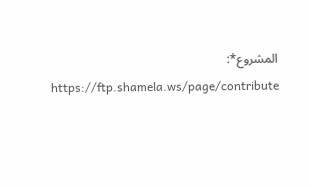المشروع*: https://ftp.shamela.ws/page/contribute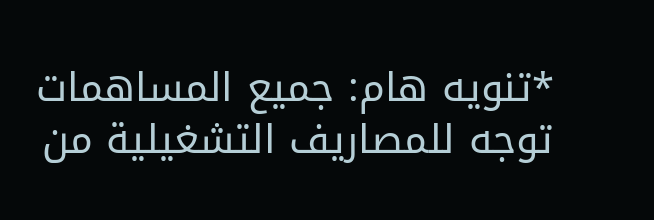*تنويه هام: جميع المساهمات توجه للمصاريف التشغيلية من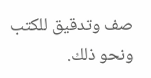صف وتدقيق للكتب ونحو ذلك.